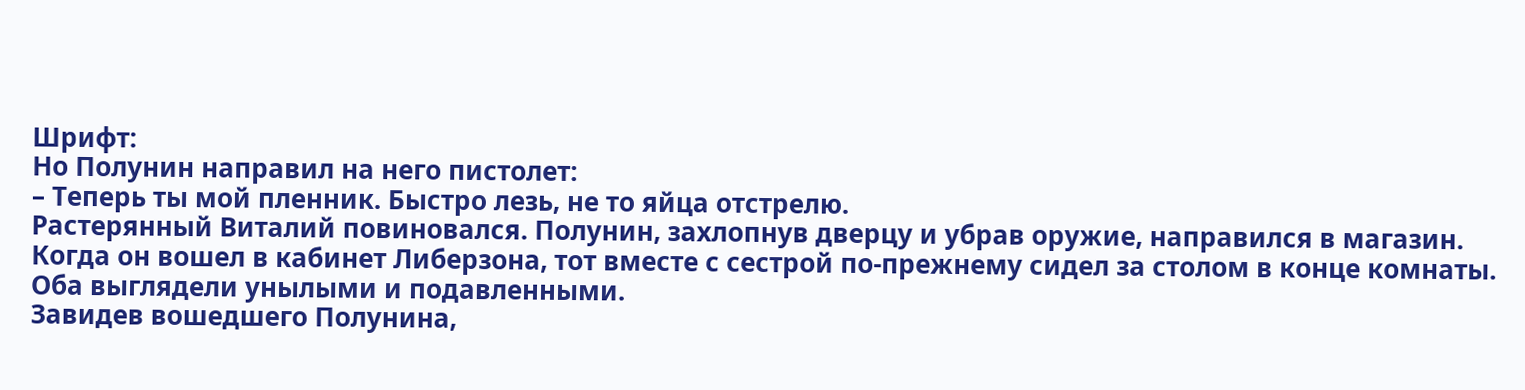Шрифт:
Но Полунин направил на него пистолет:
– Теперь ты мой пленник. Быстро лезь, не то яйца отстрелю.
Растерянный Виталий повиновался. Полунин, захлопнув дверцу и убрав оружие, направился в магазин.
Когда он вошел в кабинет Либерзона, тот вместе с сестрой по-прежнему сидел за столом в конце комнаты. Оба выглядели унылыми и подавленными.
Завидев вошедшего Полунина,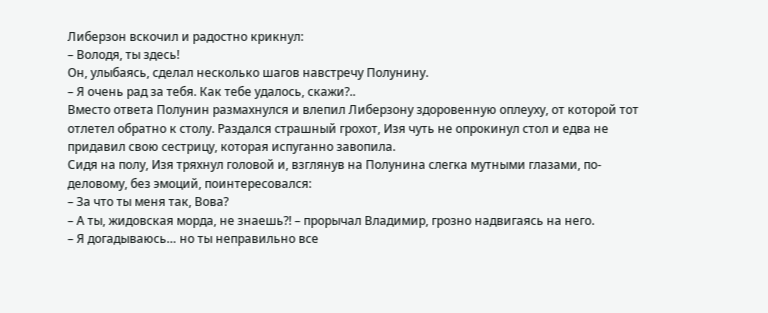Либерзон вскочил и радостно крикнул:
– Володя, ты здесь!
Он, улыбаясь, сделал несколько шагов навстречу Полунину.
– Я очень рад за тебя. Как тебе удалось, скажи?..
Вместо ответа Полунин размахнулся и влепил Либерзону здоровенную оплеуху, от которой тот отлетел обратно к столу. Раздался страшный грохот, Изя чуть не опрокинул стол и едва не придавил свою сестрицу, которая испуганно завопила.
Сидя на полу, Изя тряхнул головой и, взглянув на Полунина слегка мутными глазами, по-деловому, без эмоций, поинтересовался:
– За что ты меня так, Вова?
– А ты, жидовская морда, не знаешь?! – прорычал Владимир, грозно надвигаясь на него.
– Я догадываюсь… но ты неправильно все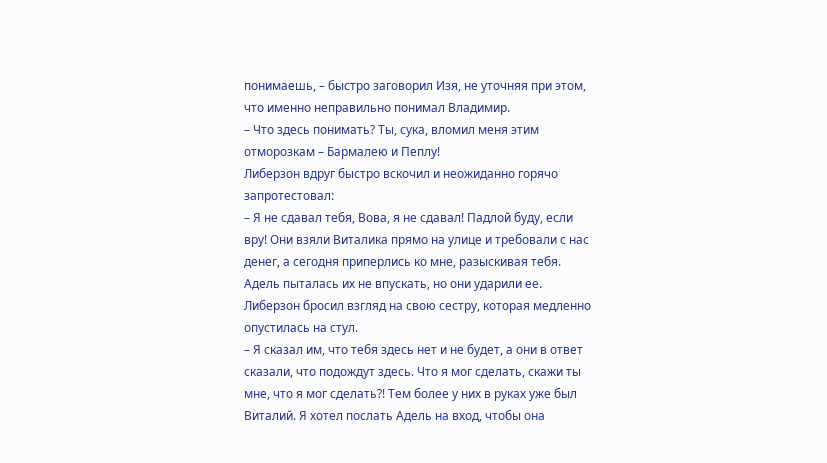понимаешь, – быстро заговорил Изя, не уточняя при этом, что именно неправильно понимал Владимир.
– Что здесь понимать? Ты, сука, вломил меня этим отморозкам – Бармалею и Пеплу!
Либерзон вдруг быстро вскочил и неожиданно горячо запротестовал:
– Я не сдавал тебя, Вова, я не сдавал! Падлой буду, если вру! Они взяли Виталика прямо на улице и требовали с нас денег, а сегодня приперлись ко мне, разыскивая тебя. Адель пыталась их не впускать, но они ударили ее.
Либерзон бросил взгляд на свою сестру, которая медленно опустилась на стул.
– Я сказал им, что тебя здесь нет и не будет, а они в ответ сказали, что подождут здесь. Что я мог сделать, скажи ты мне, что я мог сделать?! Тем более у них в руках уже был Виталий. Я хотел послать Адель на вход, чтобы она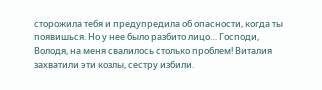сторожила тебя и предупредила об опасности, когда ты появишься. Но у нее было разбито лицо… Господи, Володя, на меня свалилось столько проблем! Виталия захватили эти козлы, сестру избили.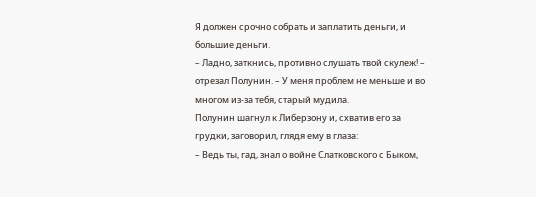Я должен срочно собрать и заплатить деньги, и большие деньги.
– Ладно, заткнись, противно слушать твой скулеж! – отрезал Полунин. – У меня проблем не меньше и во многом из-за тебя, старый мудила.
Полунин шагнул к Либерзону и, схватив его за грудки, заговорил, глядя ему в глаза:
– Ведь ты, гад, знал о войне Слатковского с Быком,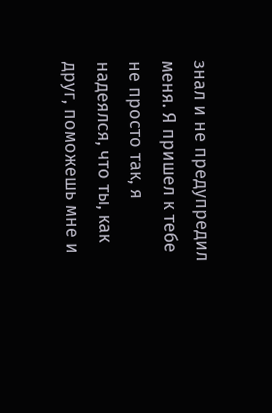знал и не предупредил меня. Я пришел к тебе не просто так, я надеялся, что ты, как друг, поможешь мне и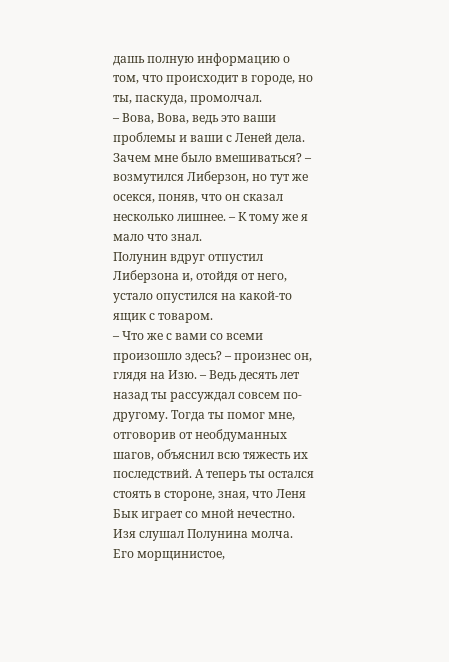дашь полную информацию о том, что происходит в городе, но ты, паскуда, промолчал.
– Вова, Вова, ведь это ваши проблемы и ваши с Леней дела. Зачем мне было вмешиваться? – возмутился Либерзон, но тут же осекся, поняв, что он сказал несколько лишнее. – К тому же я мало что знал.
Полунин вдруг отпустил Либерзона и, отойдя от него, устало опустился на какой-то ящик с товаром.
– Что же с вами со всеми произошло здесь? – произнес он, глядя на Изю. – Ведь десять лет назад ты рассуждал совсем по-другому. Тогда ты помог мне, отговорив от необдуманных шагов, объяснил всю тяжесть их последствий. А теперь ты остался стоять в стороне, зная, что Леня Бык играет со мной нечестно.
Изя слушал Полунина молча. Его морщинистое,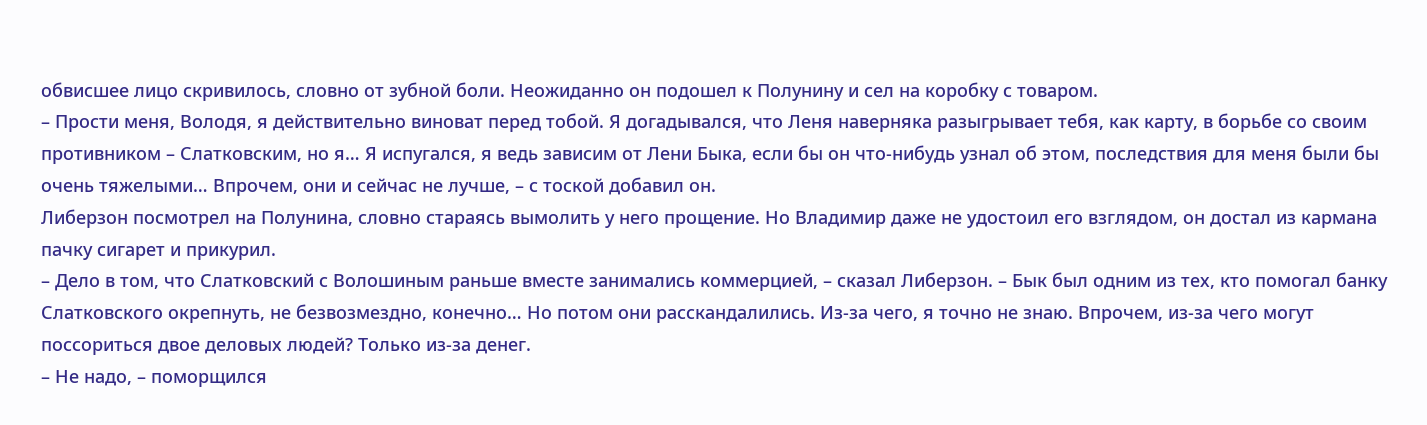обвисшее лицо скривилось, словно от зубной боли. Неожиданно он подошел к Полунину и сел на коробку с товаром.
– Прости меня, Володя, я действительно виноват перед тобой. Я догадывался, что Леня наверняка разыгрывает тебя, как карту, в борьбе со своим противником – Слатковским, но я… Я испугался, я ведь зависим от Лени Быка, если бы он что-нибудь узнал об этом, последствия для меня были бы очень тяжелыми… Впрочем, они и сейчас не лучше, – с тоской добавил он.
Либерзон посмотрел на Полунина, словно стараясь вымолить у него прощение. Но Владимир даже не удостоил его взглядом, он достал из кармана пачку сигарет и прикурил.
– Дело в том, что Слатковский с Волошиным раньше вместе занимались коммерцией, – сказал Либерзон. – Бык был одним из тех, кто помогал банку Слатковского окрепнуть, не безвозмездно, конечно… Но потом они расскандалились. Из-за чего, я точно не знаю. Впрочем, из-за чего могут поссориться двое деловых людей? Только из-за денег.
– Не надо, – поморщился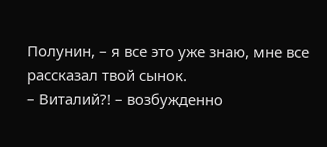Полунин, – я все это уже знаю, мне все рассказал твой сынок.
– Виталий?! – возбужденно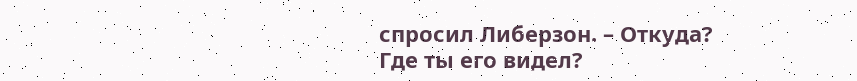спросил Либерзон. – Откуда? Где ты его видел?